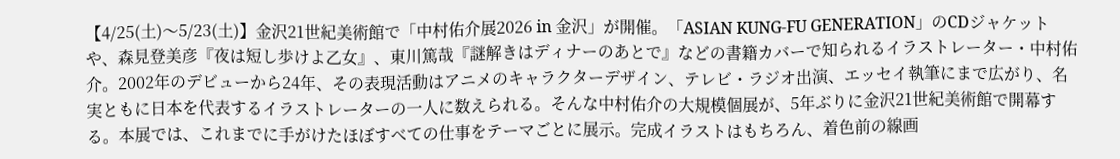【4/25(土)〜5/23(土)】金沢21世紀美術館で「中村佑介展2026 in 金沢」が開催。「ASIAN KUNG-FU GENERATION」のCDジャケットや、森見登美彦『夜は短し歩けよ乙女』、東川篤哉『謎解きはディナーのあとで』などの書籍カバーで知られるイラストレーター・中村佑介。2002年のデビューから24年、その表現活動はアニメのキャラクターデザイン、テレビ・ラジオ出演、エッセイ執筆にまで広がり、名実ともに日本を代表するイラストレーターの一人に数えられる。そんな中村佑介の大規模個展が、5年ぶりに金沢21世紀美術館で開幕する。本展では、これまでに手がけたほぼすべての仕事をテーマごとに展示。完成イラストはもちろん、着色前の線画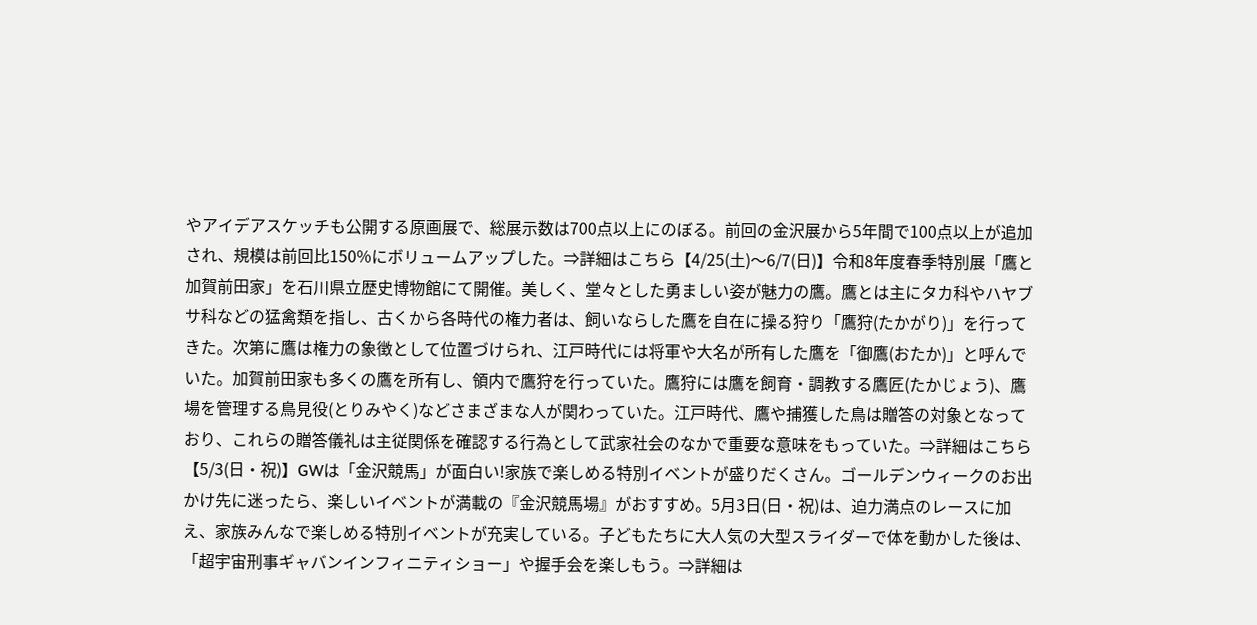やアイデアスケッチも公開する原画展で、総展示数は700点以上にのぼる。前回の金沢展から5年間で100点以上が追加され、規模は前回比150%にボリュームアップした。⇒詳細はこちら【4/25(土)〜6/7(日)】令和8年度春季特別展「鷹と加賀前田家」を石川県立歴史博物館にて開催。美しく、堂々とした勇ましい姿が魅力の鷹。鷹とは主にタカ科やハヤブサ科などの猛禽類を指し、古くから各時代の権力者は、飼いならした鷹を自在に操る狩り「鷹狩(たかがり)」を行ってきた。次第に鷹は権力の象徴として位置づけられ、江戸時代には将軍や大名が所有した鷹を「御鷹(おたか)」と呼んでいた。加賀前田家も多くの鷹を所有し、領内で鷹狩を行っていた。鷹狩には鷹を飼育・調教する鷹匠(たかじょう)、鷹場を管理する鳥見役(とりみやく)などさまざまな人が関わっていた。江戸時代、鷹や捕獲した鳥は贈答の対象となっており、これらの贈答儀礼は主従関係を確認する行為として武家社会のなかで重要な意味をもっていた。⇒詳細はこちら【5/3(日・祝)】GWは「金沢競馬」が面白い!家族で楽しめる特別イベントが盛りだくさん。ゴールデンウィークのお出かけ先に迷ったら、楽しいイベントが満載の『金沢競馬場』がおすすめ。5月3日(日・祝)は、迫力満点のレースに加え、家族みんなで楽しめる特別イベントが充実している。子どもたちに大人気の大型スライダーで体を動かした後は、「超宇宙刑事ギャバンインフィニティショー」や握手会を楽しもう。⇒詳細は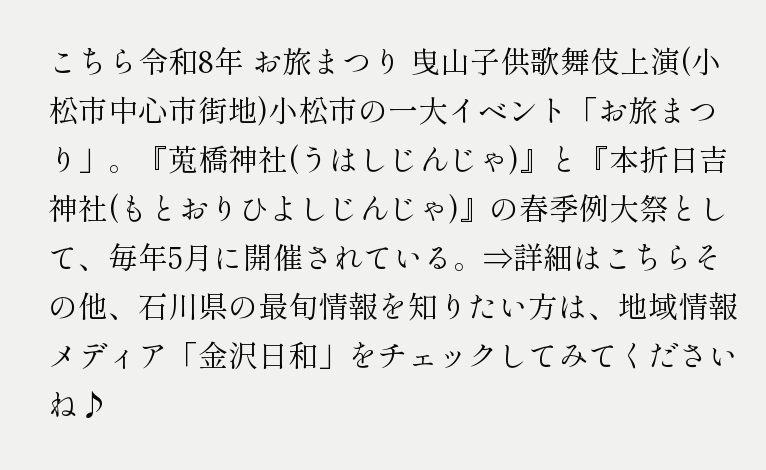こちら令和8年 お旅まつり 曳山子供歌舞伎上演(小松市中心市街地)小松市の一大イベント「お旅まつり」。『莵橋神社(うはしじんじゃ)』と『本折日吉神社(もとおりひよしじんじゃ)』の春季例大祭として、毎年5月に開催されている。⇒詳細はこちらその他、石川県の最旬情報を知りたい方は、地域情報メディア「金沢日和」をチェックしてみてくださいね♪